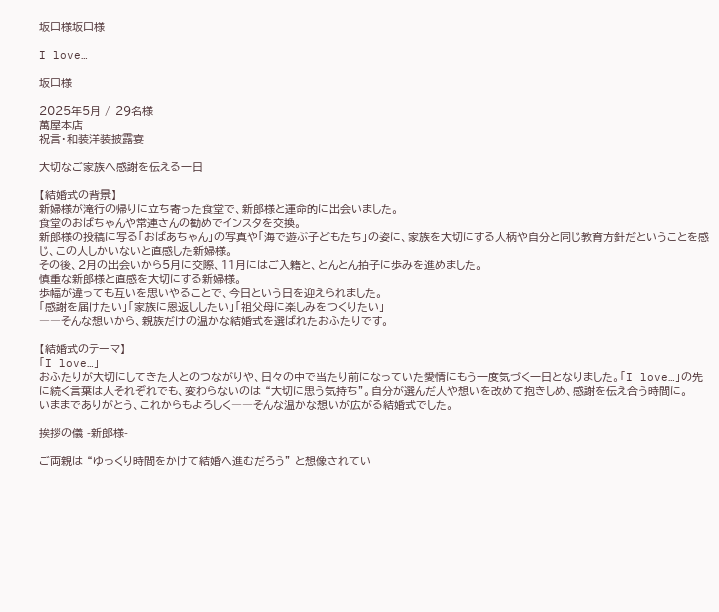坂口様坂口様

I love…

坂口様

2025年5月 / 29名様
萬屋本店
祝言・和装洋装披露宴

大切なご家族へ感謝を伝える一日

【結婚式の背景】
新婦様が滝行の帰りに立ち寄った食堂で、新郎様と運命的に出会いました。
食堂のおばちゃんや常連さんの勧めでインスタを交換。
新郎様の投稿に写る「おばあちゃん」の写真や「海で遊ぶ子どもたち」の姿に、家族を大切にする人柄や自分と同じ教育方針だということを感じ、この人しかいないと直感した新婦様。
その後、2月の出会いから5月に交際、11月にはご入籍と、とんとん拍子に歩みを進めました。
慎重な新郎様と直感を大切にする新婦様。
歩幅が違っても互いを思いやることで、今日という日を迎えられました。
「感謝を届けたい」「家族に恩返ししたい」「祖父母に楽しみをつくりたい」
――そんな想いから、親族だけの温かな結婚式を選ばれたおふたりです。

【結婚式のテーマ】
「I love…」
おふたりが大切にしてきた人とのつながりや、日々の中で当たり前になっていた愛情にもう一度気づく一日となりました。「I love…」の先に続く言葉は人それぞれでも、変わらないのは “大切に思う気持ち”。自分が選んだ人や想いを改めて抱きしめ、感謝を伝え合う時間に。
いままでありがとう、これからもよろしく――そんな温かな想いが広がる結婚式でした。

挨拶の儀 -新郎様-

ご両親は “ゆっくり時間をかけて結婚へ進むだろう” と想像されてい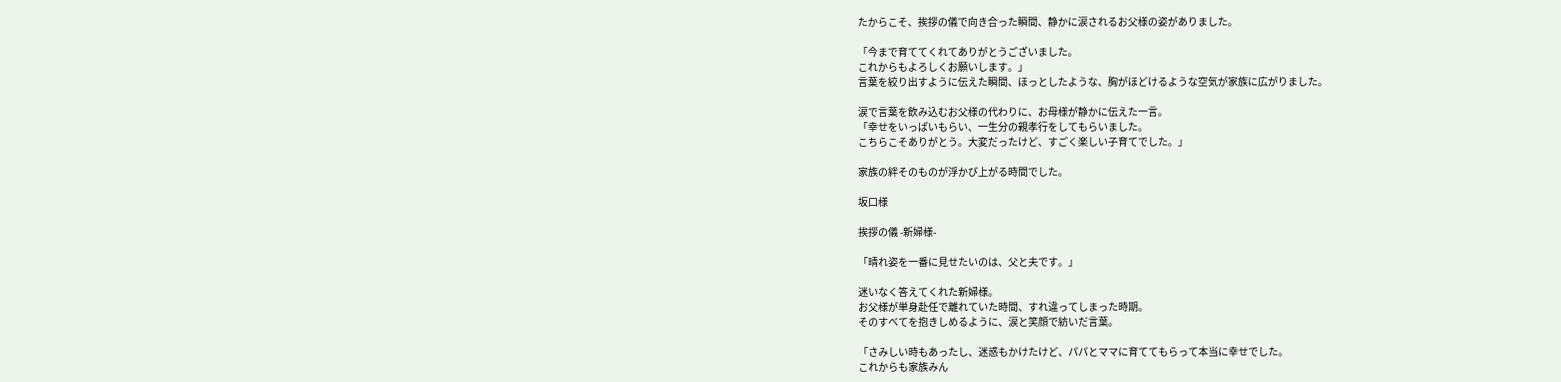たからこそ、挨拶の儀で向き合った瞬間、静かに涙されるお父様の姿がありました。

「今まで育ててくれてありがとうございました。
これからもよろしくお願いします。」
言葉を絞り出すように伝えた瞬間、ほっとしたような、胸がほどけるような空気が家族に広がりました。

涙で言葉を飲み込むお父様の代わりに、お母様が静かに伝えた一言。
「幸せをいっぱいもらい、一生分の親孝行をしてもらいました。
こちらこそありがとう。大変だったけど、すごく楽しい子育てでした。」

家族の絆そのものが浮かび上がる時間でした。

坂口様

挨拶の儀 -新婦様-

「晴れ姿を一番に見せたいのは、父と夫です。」

迷いなく答えてくれた新婦様。
お父様が単身赴任で離れていた時間、すれ違ってしまった時期。
そのすべてを抱きしめるように、涙と笑顔で紡いだ言葉。

「さみしい時もあったし、迷惑もかけたけど、パパとママに育ててもらって本当に幸せでした。
これからも家族みん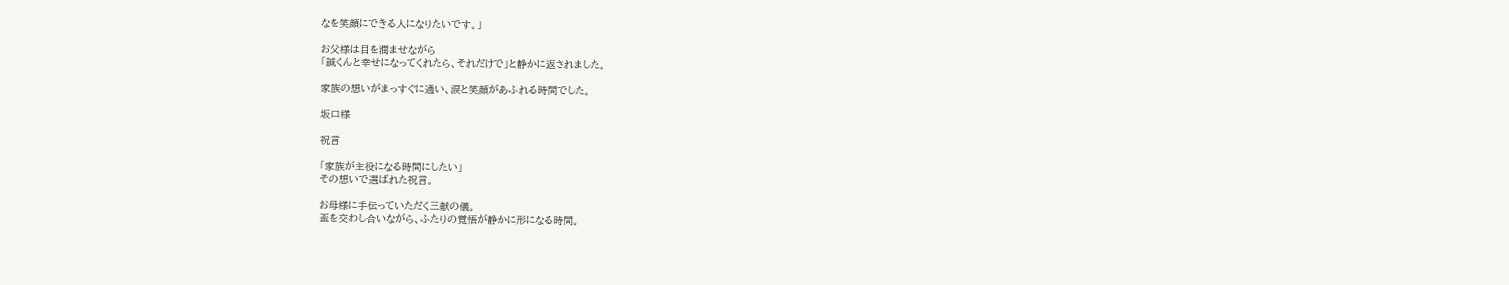なを笑顔にできる人になりたいです。」

お父様は目を潤ませながら
「誠くんと幸せになってくれたら、それだけで」と静かに返されました。

家族の想いがまっすぐに通い、涙と笑顔があふれる時間でした。

坂口様

祝言

「家族が主役になる時間にしたい」
その想いで選ばれた祝言。

お母様に手伝っていただく三献の儀。
盃を交わし合いながら、ふたりの覚悟が静かに形になる時間。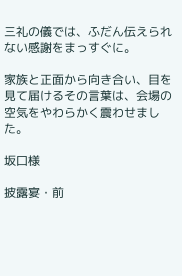三礼の儀では、ふだん伝えられない感謝をまっすぐに。

家族と正面から向き合い、目を見て届けるその言葉は、会場の空気をやわらかく震わせました。

坂口様

披露宴・前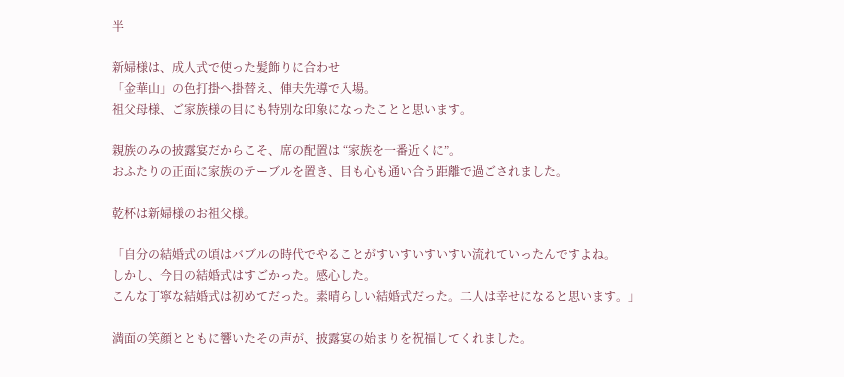半

新婦様は、成人式で使った髪飾りに合わせ
「金華山」の色打掛へ掛替え、俥夫先導で入場。
祖父母様、ご家族様の目にも特別な印象になったことと思います。

親族のみの披露宴だからこそ、席の配置は “家族を一番近くに”。
おふたりの正面に家族のテーブルを置き、目も心も通い合う距離で過ごされました。

乾杯は新婦様のお祖父様。

「自分の結婚式の頃はバブルの時代でやることがすいすいすいすい流れていったんですよね。
しかし、今日の結婚式はすごかった。感心した。
こんな丁寧な結婚式は初めてだった。素晴らしい結婚式だった。二人は幸せになると思います。」

満面の笑顔とともに響いたその声が、披露宴の始まりを祝福してくれました。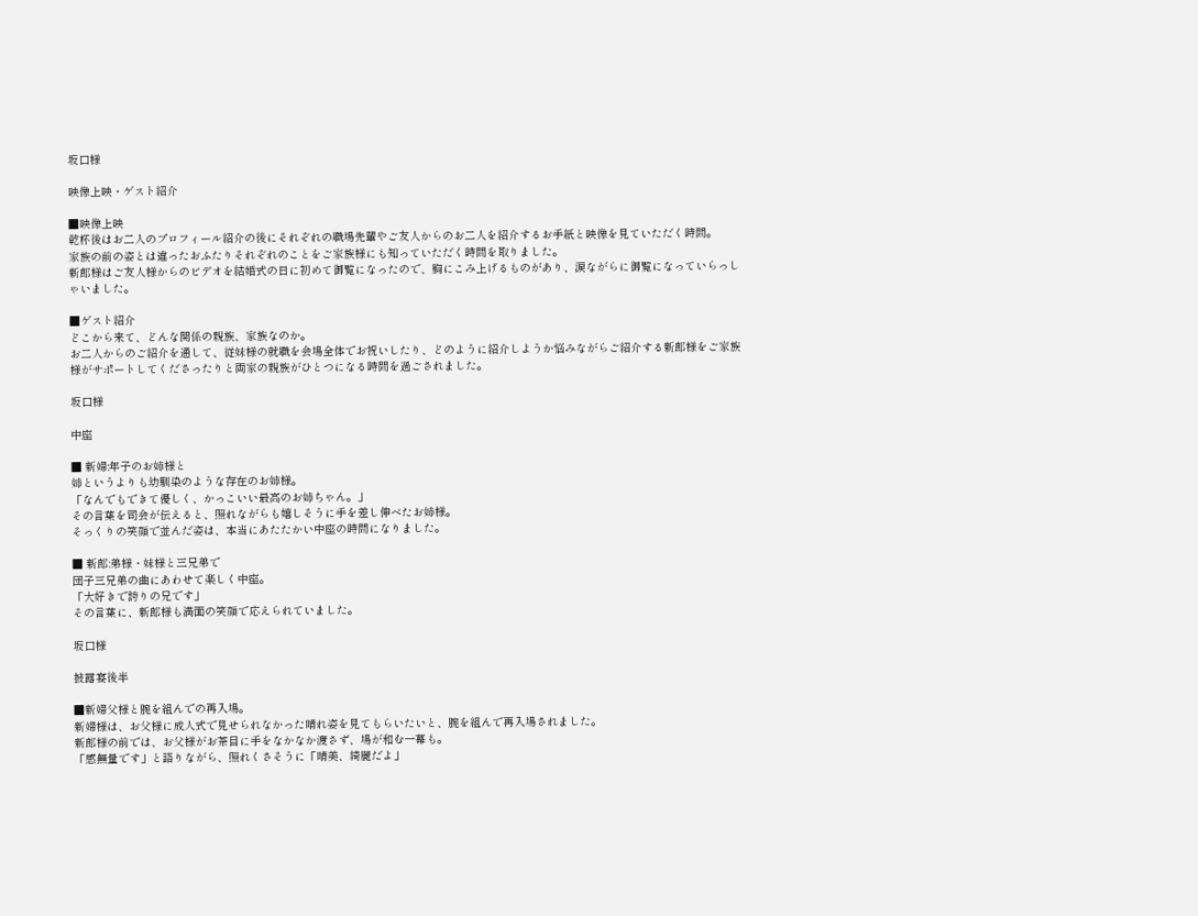坂口様

映像上映・ゲスト紹介

■映像上映
乾杯後はお二人のプロフィール紹介の後にそれぞれの職場先輩やご友人からのお二人を紹介するお手紙と映像を見ていただく時間。
家族の前の姿とは違ったおふたりそれぞれのことをご家族様にも知っていただく時間を取りました。
新郎様はご友人様からのビデオを結婚式の日に初めて御覧になったので、胸にこみ上げるものがあり、涙ながらに御覧になっていらっしゃいました。

■ゲスト紹介
どこから来て、どんな関係の親族、家族なのか。
お二人からのご紹介を通して、従妹様の就職を会場全体でお祝いしたり、どのように紹介しようか悩みながらご紹介する新郎様をご家族様がサポートしてくださったりと両家の親族がひとつになる時間を過ごされました。

坂口様

中座

■ 新婦:年子のお姉様と
姉というよりも幼馴染のような存在のお姉様。
「なんでもできて優しく、かっこいい最高のお姉ちゃん。」
その言葉を司会が伝えると、照れながらも嬉しそうに手を差し伸べたお姉様。
そっくりの笑顔で並んだ姿は、本当にあたたかい中座の時間になりました。

■ 新郎:弟様・妹様と三兄弟で
団子三兄弟の曲にあわせて楽しく中座。
「大好きで誇りの兄です」
その言葉に、新郎様も満面の笑顔で応えられていました。

坂口様

披露宴後半

■新婦父様と腕を組んでの再入場。
新婦様は、お父様に成人式で見せられなかった晴れ姿を見てもらいたいと、腕を組んで再入場されました。
新郎様の前では、お父様がお茶目に手をなかなか渡さず、場が和む一幕も。
「感無量です」と語りながら、照れくさそうに「晴美、綺麗だよ」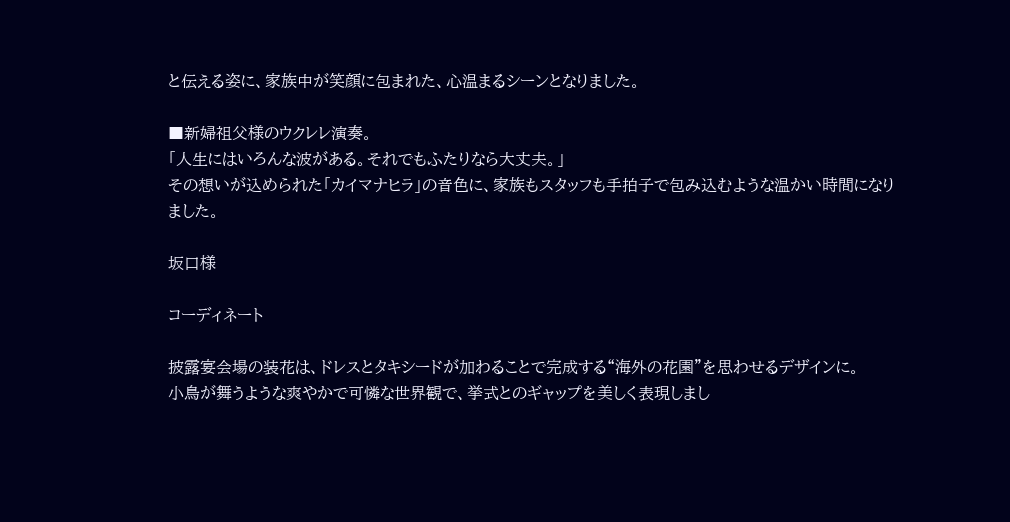と伝える姿に、家族中が笑顔に包まれた、心温まるシーンとなりました。

■新婦祖父様のウクレレ演奏。
「人生にはいろんな波がある。それでもふたりなら大丈夫。」
その想いが込められた「カイマナヒラ」の音色に、家族もスタッフも手拍子で包み込むような温かい時間になりました。

坂口様

コーディネート

披露宴会場の装花は、ドレスとタキシードが加わることで完成する“海外の花園”を思わせるデザインに。
小鳥が舞うような爽やかで可憐な世界観で、挙式とのギャップを美しく表現しまし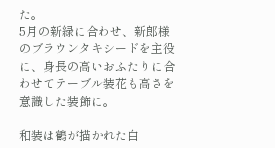た。
5月の新緑に合わせ、新郎様のブラウンタキシードを主役に、身長の高いおふたりに合わせてテーブル装花も高さを意識した装飾に。

和装は鶴が描かれた白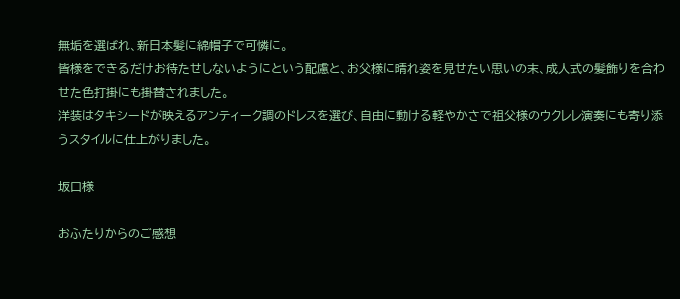無垢を選ばれ、新日本髪に綿帽子で可憐に。
皆様をできるだけお待たせしないようにという配慮と、お父様に晴れ姿を見せたい思いの末、成人式の髪飾りを合わせた色打掛にも掛替されました。
洋装はタキシードが映えるアンティーク調のドレスを選び、自由に動ける軽やかさで祖父様のウクレレ演奏にも寄り添うスタイルに仕上がりました。

坂口様

おふたりからのご感想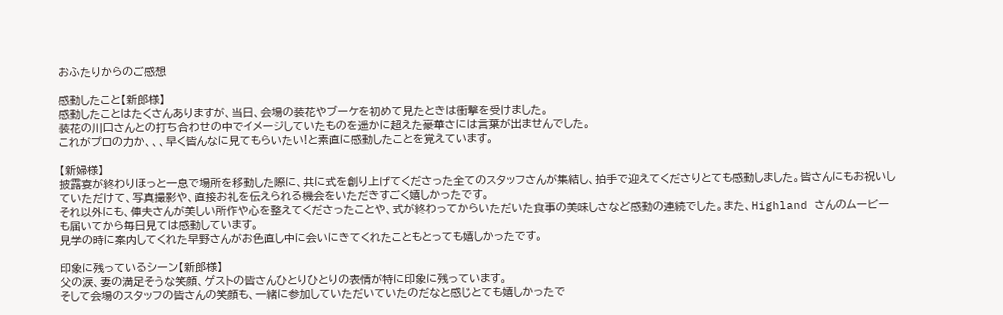おふたりからのご感想

感動したこと【新郎様】
感動したことはたくさんありますが、当日、会場の装花やブーケを初めて見たときは衝撃を受けました。
装花の川口さんとの打ち合わせの中でイメージしていたものを遥かに超えた豪華さには言葉が出ませんでした。
これがプロの力か、、、早く皆んなに見てもらいたい!と素直に感動したことを覚えています。

【新婦様】
披露宴が終わりほっと一息で場所を移動した際に、共に式を創り上げてくださった全てのスタッフさんが集結し、拍手で迎えてくださりとても感動しました。皆さんにもお祝いしていただけて、写真撮影や、直接お礼を伝えられる機会をいただきすごく嬉しかったです。
それ以外にも、俥夫さんが美しい所作や心を整えてくださったことや、式が終わってからいただいた食事の美味しさなど感動の連続でした。また、Highland さんのムービーも届いてから毎日見ては感動しています。
見学の時に案内してくれた早野さんがお色直し中に会いにきてくれたこともとっても嬉しかったです。

印象に残っているシーン【新郎様】
父の涙、妻の満足そうな笑顔、ゲストの皆さんひとりひとりの表情が特に印象に残っています。
そして会場のスタッフの皆さんの笑顔も、一緒に参加していただいていたのだなと感じとても嬉しかったで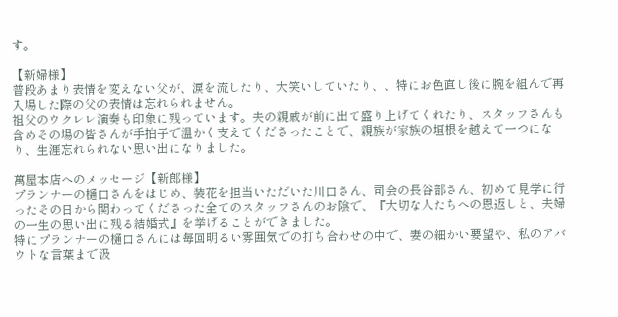す。

【新婦様】
普段あまり表情を変えない父が、涙を流したり、大笑いしていたり、、特にお色直し後に腕を組んで再入場した際の父の表情は忘れられません。
祖父のウクレレ演奏も印象に残っています。夫の親戚が前に出て盛り上げてくれたり、スタッフさんも含めその場の皆さんが手拍子で温かく支えてくださったことで、親族が家族の垣根を越えて一つになり、生涯忘れられない思い出になりました。

萬屋本店へのメッセージ【新郎様】
プランナーの樋口さんをはじめ、装花を担当いただいた川口さん、司会の長谷部さん、初めて見学に行ったその日から関わってくださった全てのスタッフさんのお陰で、『大切な人たちへの恩返しと、夫婦の一生の思い出に残る結婚式』を挙げることができました。
特にプランナーの樋口さんには毎回明るい雰囲気での打ち合わせの中で、妻の細かい要望や、私のアバウトな言葉まで汲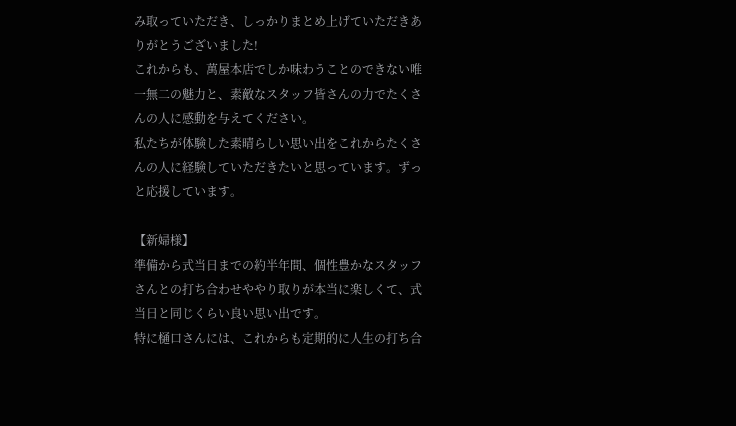み取っていただき、しっかりまとめ上げていただきありがとうございました!
これからも、萬屋本店でしか味わうことのできない唯一無二の魅力と、素敵なスタッフ皆さんの力でたくさんの人に感動を与えてください。
私たちが体験した素晴らしい思い出をこれからたくさんの人に経験していただきたいと思っています。ずっと応援しています。

【新婦様】
準備から式当日までの約半年間、個性豊かなスタッフさんとの打ち合わせややり取りが本当に楽しくて、式当日と同じくらい良い思い出です。
特に樋口さんには、これからも定期的に人生の打ち合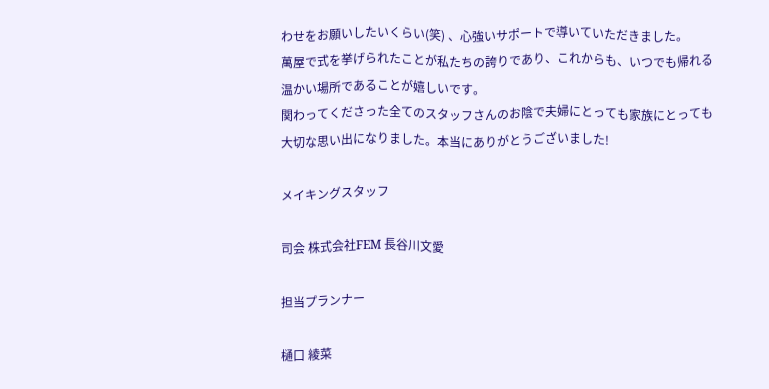わせをお願いしたいくらい(笑) 、心強いサポートで導いていただきました。
萬屋で式を挙げられたことが私たちの誇りであり、これからも、いつでも帰れる温かい場所であることが嬉しいです。
関わってくださった全てのスタッフさんのお陰で夫婦にとっても家族にとっても大切な思い出になりました。本当にありがとうございました!

メイキングスタッフ

司会 株式会社FEM 長谷川文愛

担当プランナー

樋口 綾菜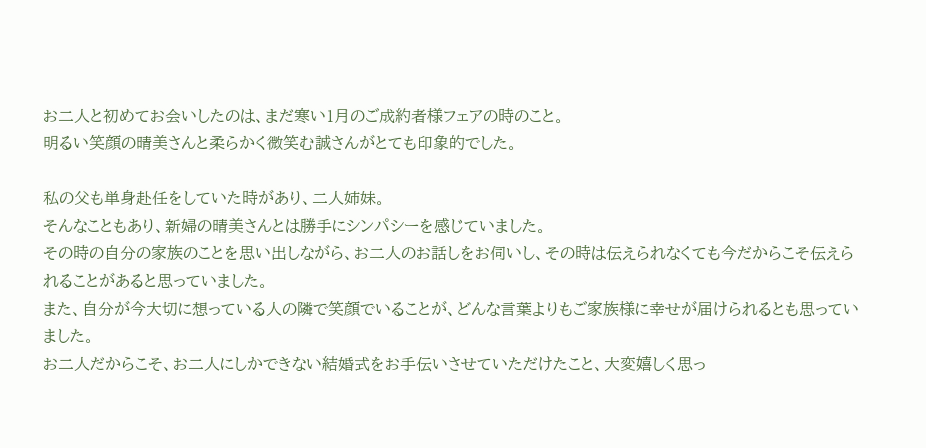お二人と初めてお会いしたのは、まだ寒い1月のご成約者様フェアの時のこと。
明るい笑顔の晴美さんと柔らかく微笑む誠さんがとても印象的でした。

私の父も単身赴任をしていた時があり、二人姉妹。
そんなこともあり、新婦の晴美さんとは勝手にシンパシーを感じていました。
その時の自分の家族のことを思い出しながら、お二人のお話しをお伺いし、その時は伝えられなくても今だからこそ伝えられることがあると思っていました。
また、自分が今大切に想っている人の隣で笑顔でいることが、どんな言葉よりもご家族様に幸せが届けられるとも思っていました。
お二人だからこそ、お二人にしかできない結婚式をお手伝いさせていただけたこと、大変嬉しく思っ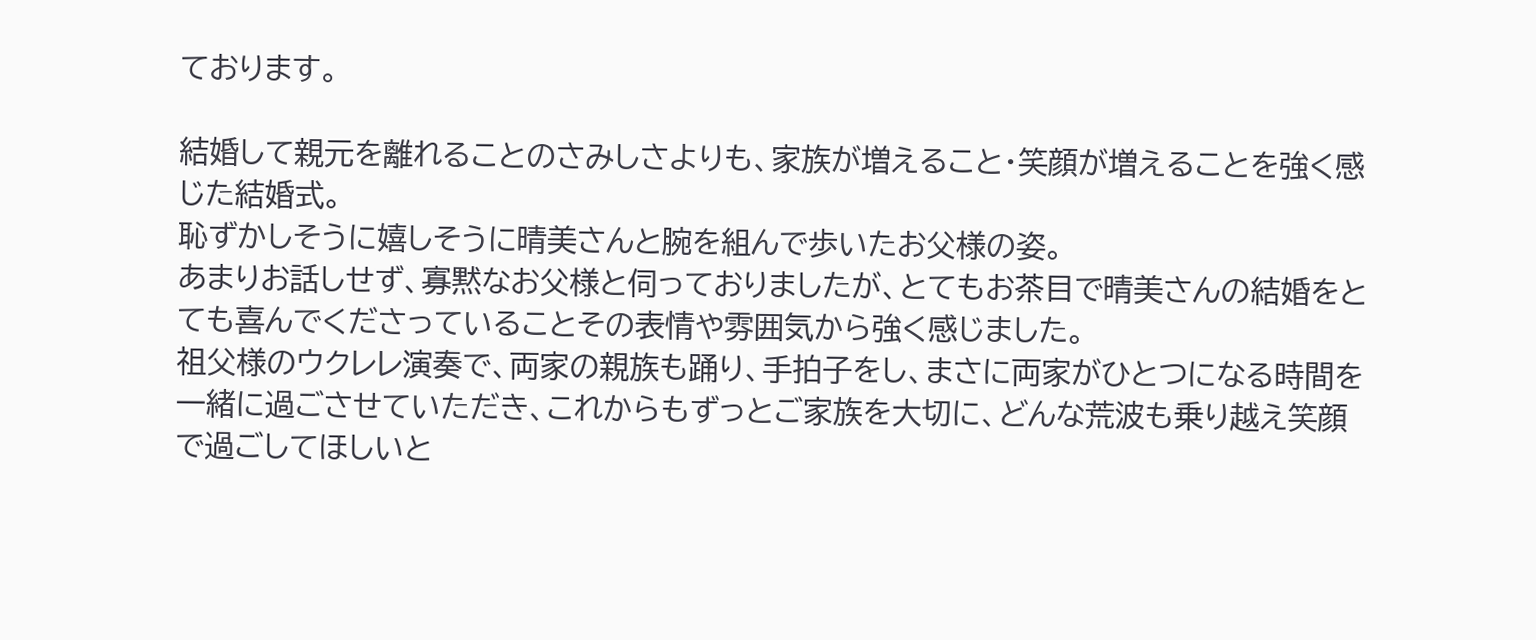ております。

結婚して親元を離れることのさみしさよりも、家族が増えること・笑顔が増えることを強く感じた結婚式。
恥ずかしそうに嬉しそうに晴美さんと腕を組んで歩いたお父様の姿。
あまりお話しせず、寡黙なお父様と伺っておりましたが、とてもお茶目で晴美さんの結婚をとても喜んでくださっていることその表情や雰囲気から強く感じました。
祖父様のウクレレ演奏で、両家の親族も踊り、手拍子をし、まさに両家がひとつになる時間を一緒に過ごさせていただき、これからもずっとご家族を大切に、どんな荒波も乗り越え笑顔で過ごしてほしいと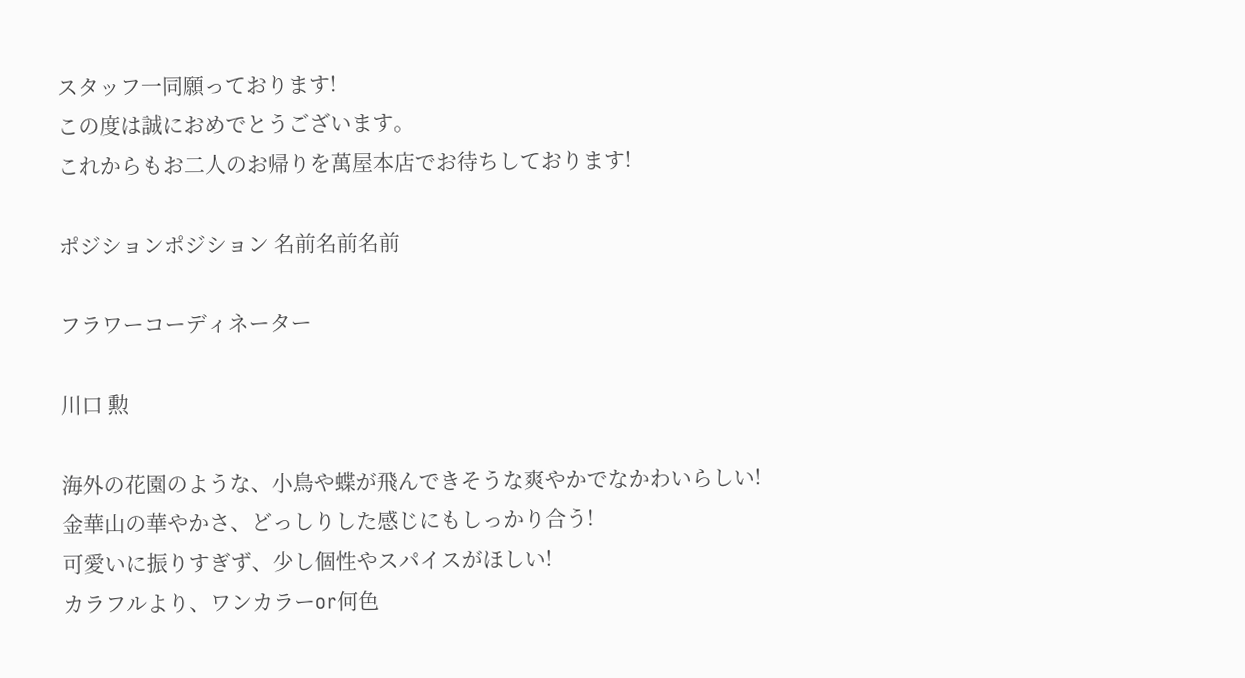スタッフ一同願っております!
この度は誠におめでとうございます。
これからもお二人のお帰りを萬屋本店でお待ちしております!

ポジションポジション 名前名前名前

フラワーコーディネーター

川口 勲

海外の花園のような、小鳥や蝶が飛んできそうな爽やかでなかわいらしい!
金華山の華やかさ、どっしりした感じにもしっかり合う!
可愛いに振りすぎず、少し個性やスパイスがほしい!
カラフルより、ワンカラーor何色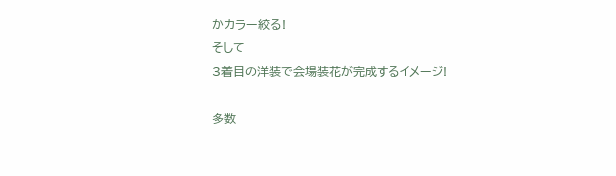かカラー絞る!
そして
3着目の洋装で会場装花が完成するイメージ!

多数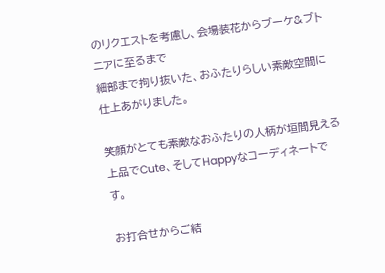のリクエストを考慮し、会場装花からブーケ&ブトニアに至るまで
細部まで拘り抜いた、おふたりらしい素敵空間に仕上あがりました。

笑顔がとても素敵なおふたりの人柄が垣間見える
上品でCute、そしてHappyなコーディネートです。

お打合せからご結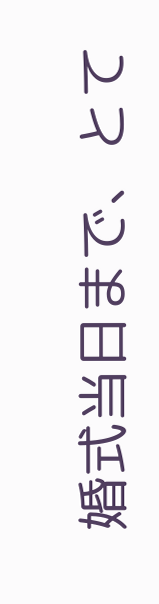婚式当日まで、とて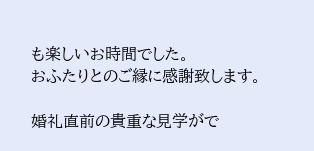も楽しいお時間でした。
おふたりとのご縁に感謝致します。

婚礼直前の貴重な見学がで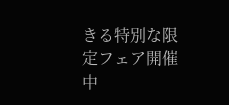きる特別な限定フェア開催中